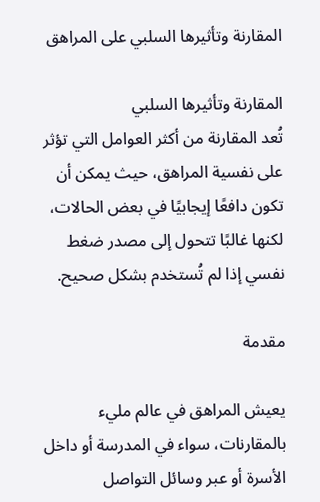المقارنة وتأثيرها السلبي على المراهق

المقارنة وتأثيرها السلبي
تُعد المقارنة من أكثر العوامل التي تؤثر على نفسية المراهق، حيث يمكن أن تكون دافعًا إيجابيًا في بعض الحالات، لكنها غالبًا تتحول إلى مصدر ضغط نفسي إذا لم تُستخدم بشكل صحيح.

مقدمة

يعيش المراهق في عالم مليء بالمقارنات، سواء في المدرسة أو داخل الأسرة أو عبر وسائل التواصل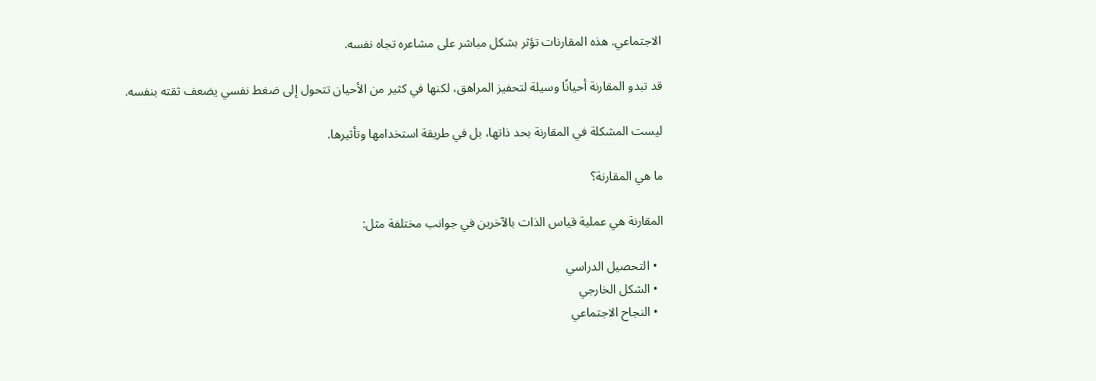الاجتماعي. هذه المقارنات تؤثر بشكل مباشر على مشاعره تجاه نفسه.

قد تبدو المقارنة أحيانًا وسيلة لتحفيز المراهق، لكنها في كثير من الأحيان تتحول إلى ضغط نفسي يضعف ثقته بنفسه.

ليست المشكلة في المقارنة بحد ذاتها، بل في طريقة استخدامها وتأثيرها.

ما هي المقارنة؟

المقارنة هي عملية قياس الذات بالآخرين في جوانب مختلفة مثل:

  • التحصيل الدراسي
  • الشكل الخارجي
  • النجاح الاجتماعي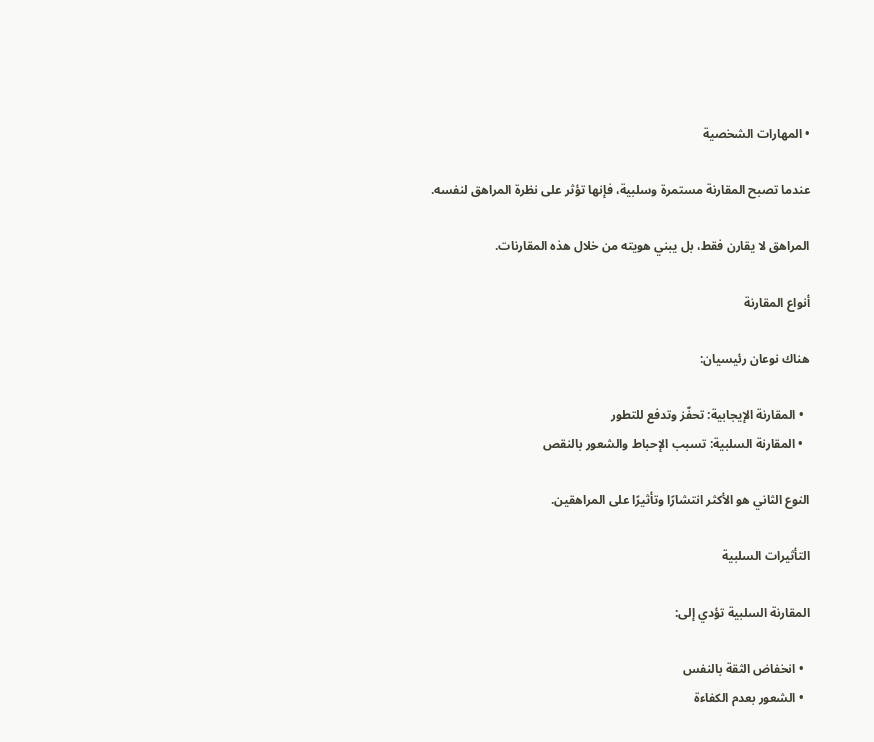• المهارات الشخصية

عندما تصبح المقارنة مستمرة وسلبية، فإنها تؤثر على نظرة المراهق لنفسه.

المراهق لا يقارن فقط، بل يبني هويته من خلال هذه المقارنات.

أنواع المقارنة

هناك نوعان رئيسيان:

  • المقارنة الإيجابية: تحفّز وتدفع للتطور
  • المقارنة السلبية: تسبب الإحباط والشعور بالنقص

النوع الثاني هو الأكثر انتشارًا وتأثيرًا على المراهقين.

التأثيرات السلبية

المقارنة السلبية تؤدي إلى:

  • انخفاض الثقة بالنفس
  • الشعور بعدم الكفاءة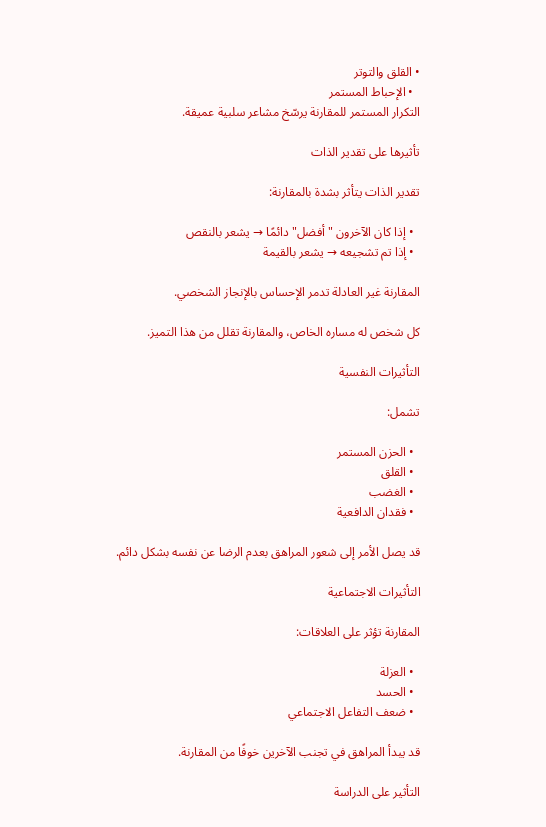• القلق والتوتر
  • الإحباط المستمر
التكرار المستمر للمقارنة يرسّخ مشاعر سلبية عميقة.

تأثيرها على تقدير الذات

تقدير الذات يتأثر بشدة بالمقارنة:

  • إذا كان الآخرون "أفضل" دائمًا → يشعر بالنقص
  • إذا تم تشجيعه → يشعر بالقيمة

المقارنة غير العادلة تدمر الإحساس بالإنجاز الشخصي.

كل شخص له مساره الخاص، والمقارنة تقلل من هذا التميز.

التأثيرات النفسية

تشمل:

  • الحزن المستمر
  • القلق
  • الغضب
  • فقدان الدافعية

قد يصل الأمر إلى شعور المراهق بعدم الرضا عن نفسه بشكل دائم.

التأثيرات الاجتماعية

المقارنة تؤثر على العلاقات:

  • العزلة
  • الحسد
  • ضعف التفاعل الاجتماعي

قد يبدأ المراهق في تجنب الآخرين خوفًا من المقارنة.

التأثير على الدراسة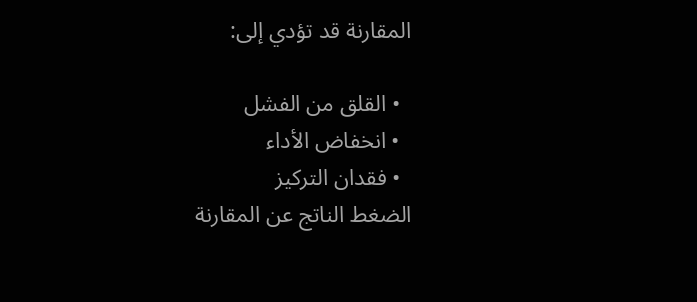المقارنة قد تؤدي إلى:

  • القلق من الفشل
  • انخفاض الأداء
  • فقدان التركيز
الضغط الناتج عن المقارنة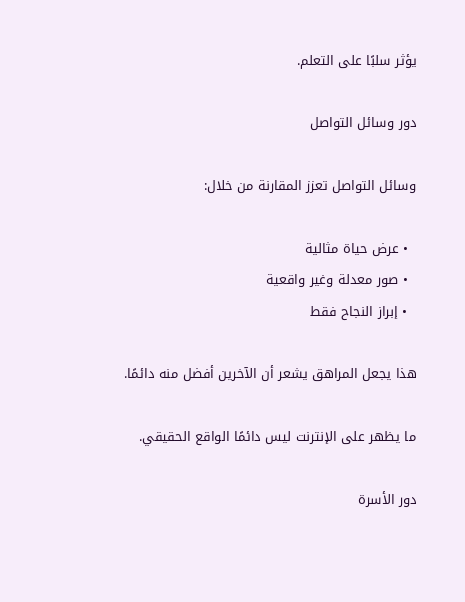يؤثر سلبًا على التعلم.

دور وسائل التواصل

وسائل التواصل تعزز المقارنة من خلال:

  • عرض حياة مثالية
  • صور معدلة وغير واقعية
  • إبراز النجاح فقط

هذا يجعل المراهق يشعر أن الآخرين أفضل منه دائمًا.

ما يظهر على الإنترنت ليس دائمًا الواقع الحقيقي.

دور الأسرة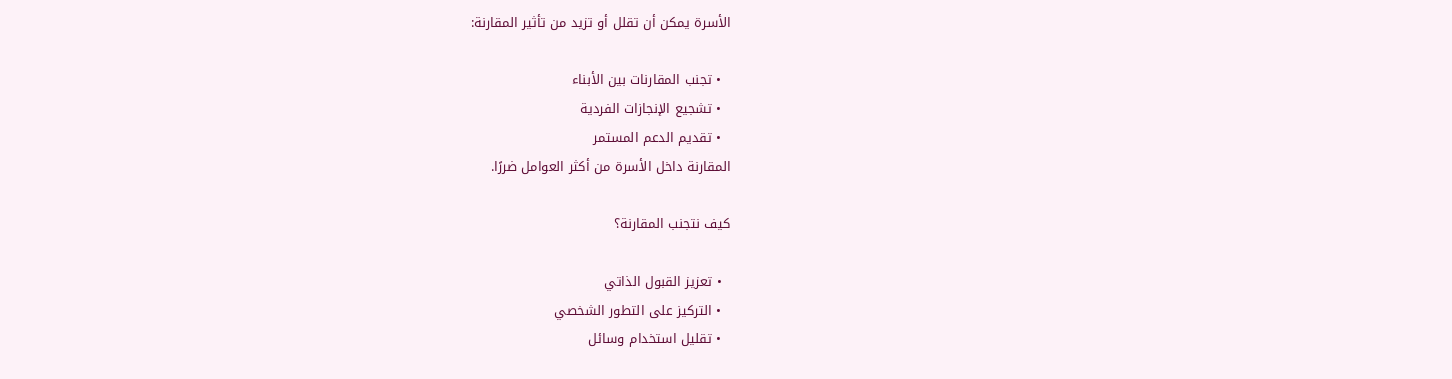الأسرة يمكن أن تقلل أو تزيد من تأثير المقارنة:

  • تجنب المقارنات بين الأبناء
  • تشجيع الإنجازات الفردية
  • تقديم الدعم المستمر
المقارنة داخل الأسرة من أكثر العوامل ضررًا.

كيف نتجنب المقارنة؟

  • تعزيز القبول الذاتي
  • التركيز على التطور الشخصي
  • تقليل استخدام وسائل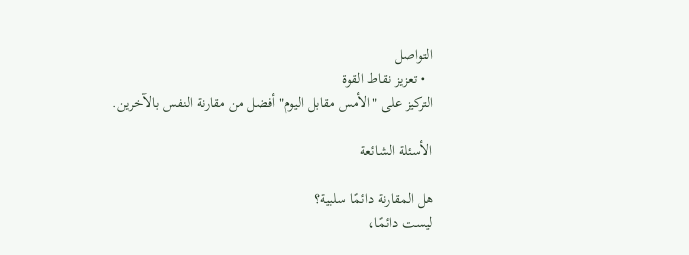التواصل
  • تعزيز نقاط القوة
التركيز على "الأمس مقابل اليوم" أفضل من مقارنة النفس بالآخرين.

الأسئلة الشائعة

هل المقارنة دائمًا سلبية؟
ليست دائمًا،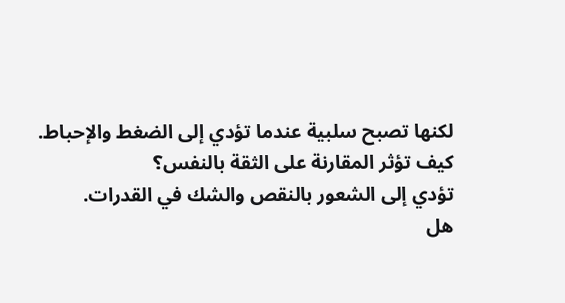لكنها تصبح سلبية عندما تؤدي إلى الضغط والإحباط.
كيف تؤثر المقارنة على الثقة بالنفس؟
تؤدي إلى الشعور بالنقص والشك في القدرات.
هل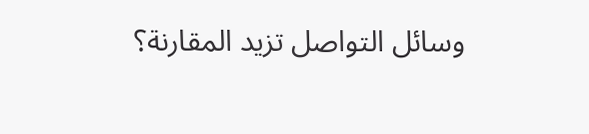وسائل التواصل تزيد المقارنة؟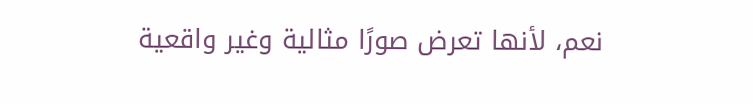نعم، لأنها تعرض صورًا مثالية وغير واقعية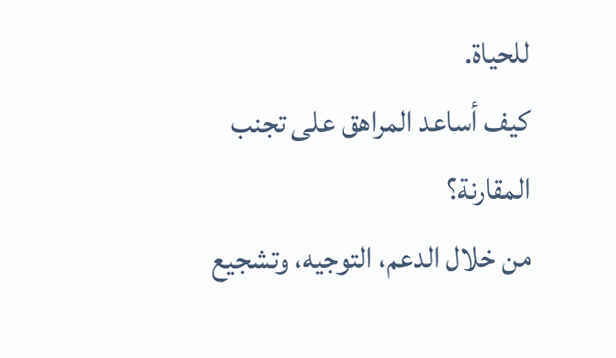للحياة.
كيف أساعد المراهق على تجنب المقارنة؟
من خلال الدعم، التوجيه، وتشجيع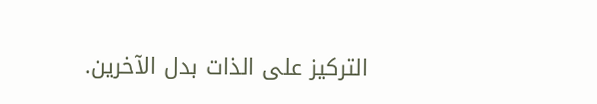التركيز على الذات بدل الآخرين.